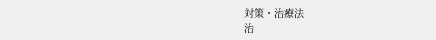対策・治療法
治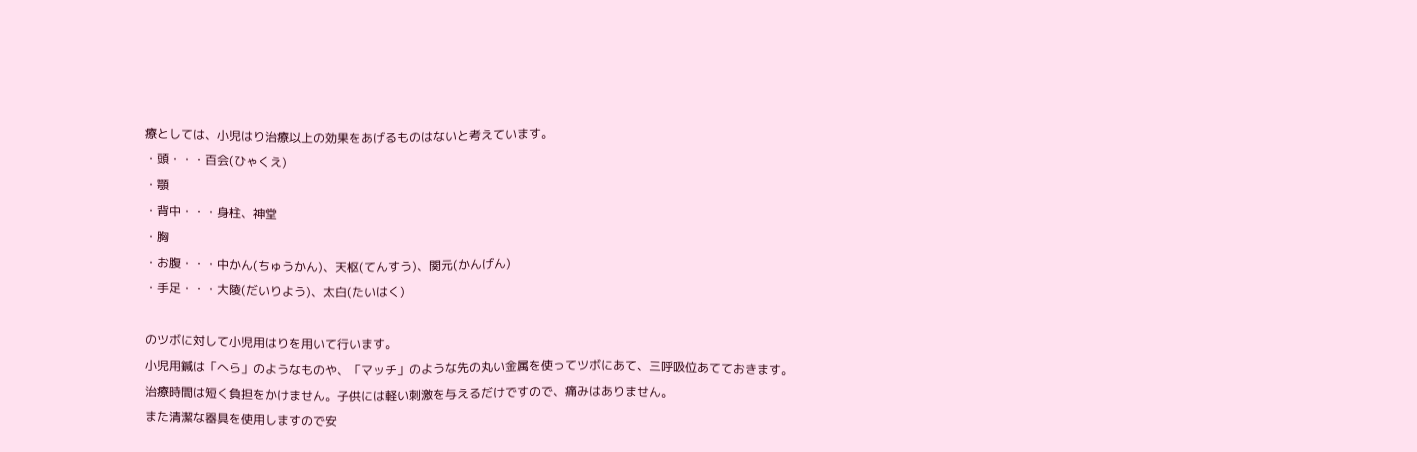療としては、小児はり治療以上の効果をあげるものはないと考えています。
・頭・・・百会(ひゃくえ)
・顎
・背中・・・身柱、神堂
・胸
・お腹・・・中かん(ちゅうかん)、天枢(てんすう)、関元(かんげん)
・手足・・・大陵(だいりよう)、太白(たいはく)

のツボに対して小児用はりを用いて行います。
小児用鍼は「へら」のようなものや、「マッチ」のような先の丸い金属を使ってツボにあて、三呼吸位あてておきます。
治療時間は短く負担をかけません。子供には軽い刺激を与えるだけですので、痛みはありません。
また清潔な器具を使用しますので安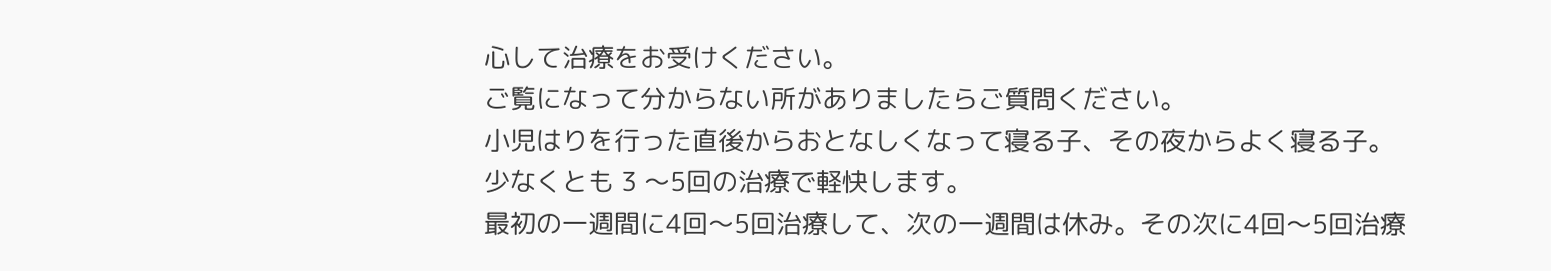心して治療をお受けください。
ご覧になって分からない所がありましたらご質問ください。
小児はりを行った直後からおとなしくなって寝る子、その夜からよく寝る子。
少なくとも 3 〜5回の治療で軽快します。
最初の一週間に4回〜5回治療して、次の一週間は休み。その次に4回〜5回治療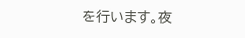を行います。夜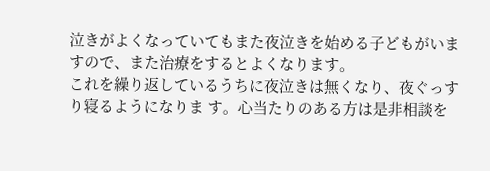泣きがよくなっていてもまた夜泣きを始める子どもがいますので、また治療をするとよくなります。
これを繰り返しているうちに夜泣きは無くなり、夜ぐっすり寝るようになりま す。心当たりのある方は是非相談を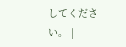してください。 |